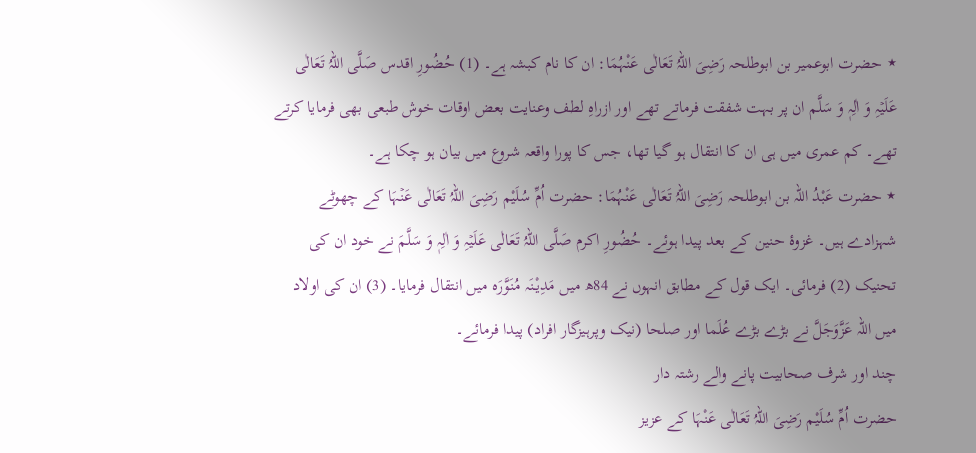٭ حضرت ابوعمیر بن ابوطلحہ رَضِیَ اللہُ تَعَالٰی عَنْہُمَا: ان کا نام كبشہ ہے۔ (1) حُضُورِ اقدس صَلَّی اللہُ تَعَالٰی عَلَیۡہِ وَ اٰلِہٖ وَ سَلَّم ان پر بہت شفقت فرماتے تھے اور ازراہِ لطف وعنایت بعض اوقات خوش طبعی بھی فرمایا کرتے تھے۔ کم عمری میں ہی ان کا انتقال ہو گیا تھا، جس کا پورا واقعہ شروع میں بیان ہو چکا ہے۔
٭ حضرت عَبْدُ اللہ بن ابوطلحہ رَضِیَ اللہُ تَعَالٰی عَنْہُمَا: حضرت اُمِّ سُلَیْم رَضِیَ اللہُ تَعَالٰی عَنۡہَا کے چھوٹے شہزادے ہیں۔ غزوۂ حنین کے بعد پیدا ہوئے۔ حُضُورِ اکرم صَلَّی اللہُ تَعَالٰی عَلَیۡہِ وَ اٰلِہٖ وَ سَلَّمَ نے خود ان کی تحنیک (2) فرمائی۔ ایک قول کے مطابق انہوں نے 84ھ میں مَدِیْنَہ مُنَوَّرَہ میں انتقال فرمایا۔ (3) ان کی اولاد میں اللہ عَزَّوَجَلَّ نے بڑے بڑے عُلَما اور صلحا (نیک وپرہیزگار افراد) پیدا فرمائے۔
چند اور شرف صحابیت پانے والے رشتہ دار
حضرت اُمِّ سُلَیْم رَضِیَ اللہُ تَعَالٰی عَنْہَا کے عزیز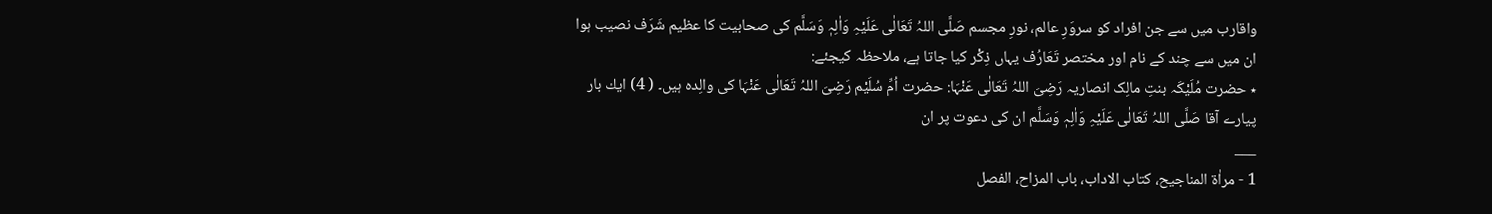واقارب میں سے جن افراد کو سروَرِ عالم، نورِ مجسم صَلَّی اللہُ تَعَالٰی عَلَیْہِ وَاٰلِہٖ وَسَلَّم کی صحابیت کا عظیم شَرَف نصیب ہوا ان میں سے چند کے نام اور مختصر تَعَارُف یہاں ذِکْر کیا جاتا ہے، ملاحظہ کیجئے:
٭ حضرت مُلَیْکَہ بنتِ مالِک انصاریہ رَضِیَ اللہُ تَعَالٰی عَنْہَا: حضرت اُمِّ سُلَیْم رَضِیَ اللہُ تَعَالٰی عَنْہَا کی والِدہ ہیں۔ ( 4) ايك بار پیارے آقا صَلَّی اللہُ تَعَالٰی عَلَیْہِ وَاٰلِہٖ وَسَلَّم ان کی دعوت پر ان
___
1 - مراٰۃ المناجیح، کتاب الاداب، باب المزاح، الفصل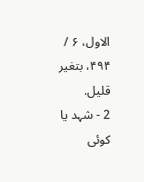الاول، ۶ / ۴۹۴، بتغیر قلیل.
2 - شہد یا کوئی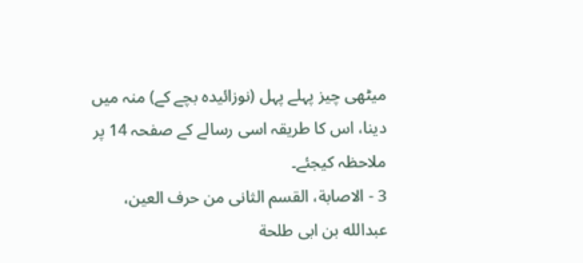میٹھی چیز پہلے پہل (نوزائیدہ بچے کے) منہ میں دینا، اس کا طریقہ اسی رسالے کے صفحہ 14 پر ملاحظہ کیجئے۔
3 - الاصابة، القسم الثانى من حرف العين، عبدالله بن ابى طلحة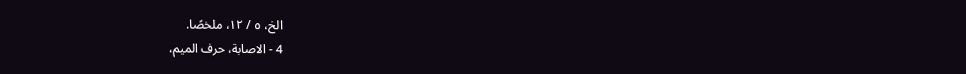الخ، ٥ / ١٢، ملخصًا.
4 - الاصابة، حرف الميم،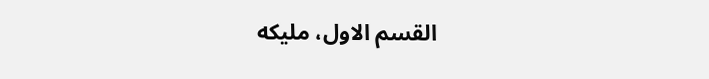القسم الاول، مليكه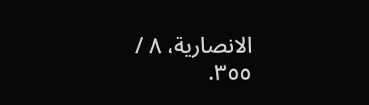الانصارية، ٨ / ٣٥٥.